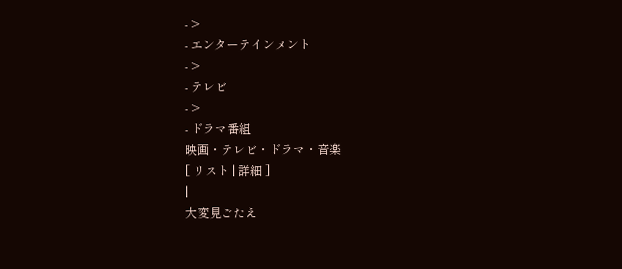- >
- エンターテインメント
- >
- テレビ
- >
- ドラマ番組
映画・テレビ・ドラマ・音楽
[ リスト | 詳細 ]
|
大変見ごたえ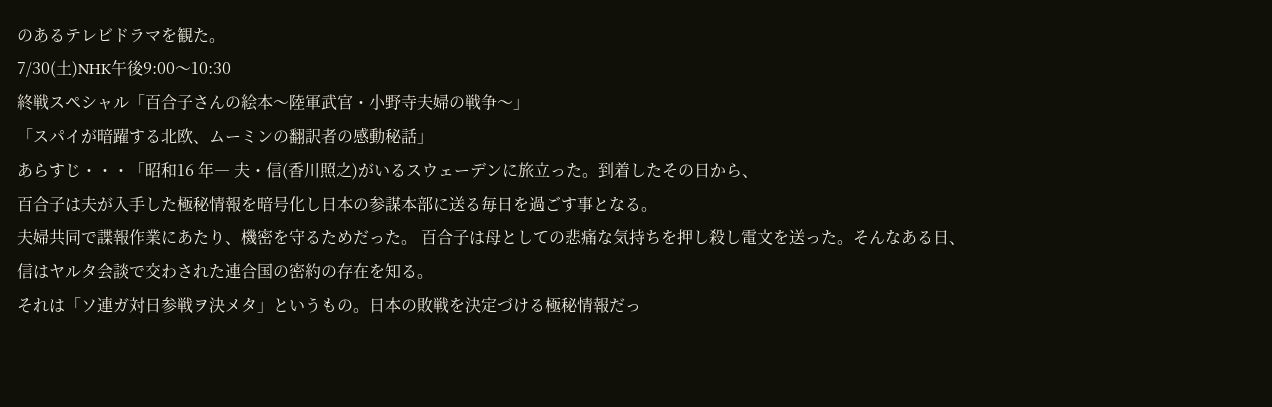のあるテレビドラマを観た。
7/30(土)NHK午後9:00〜10:30
終戦スペシャル「百合子さんの絵本〜陸軍武官・小野寺夫婦の戦争〜」
「スパイが暗躍する北欧、ムーミンの翻訳者の感動秘話」
あらすじ・・・「昭和16 年― 夫・信(香川照之)がいるスウェーデンに旅立った。到着したその日から、
百合子は夫が入手した極秘情報を暗号化し日本の参謀本部に送る毎日を過ごす事となる。
夫婦共同で諜報作業にあたり、機密を守るためだった。 百合子は母としての悲痛な気持ちを押し殺し電文を送った。そんなある日、
信はヤルタ会談で交わされた連合国の密約の存在を知る。
それは「ソ連ガ対日参戦ヲ決メタ」というもの。日本の敗戦を決定づける極秘情報だっ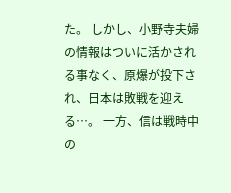た。 しかし、小野寺夫婦の情報はついに活かされる事なく、原爆が投下され、日本は敗戦を迎える…。 一方、信は戦時中の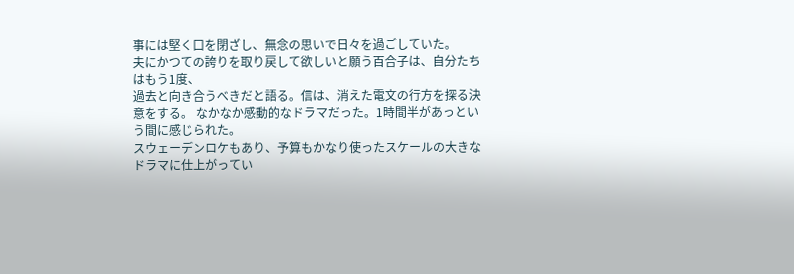事には堅く口を閉ざし、無念の思いで日々を過ごしていた。
夫にかつての誇りを取り戻して欲しいと願う百合子は、自分たちはもう1度、
過去と向き合うべきだと語る。信は、消えた電文の行方を探る決意をする。 なかなか感動的なドラマだった。1時間半があっという間に感じられた。
スウェーデンロケもあり、予算もかなり使ったスケールの大きなドラマに仕上がってい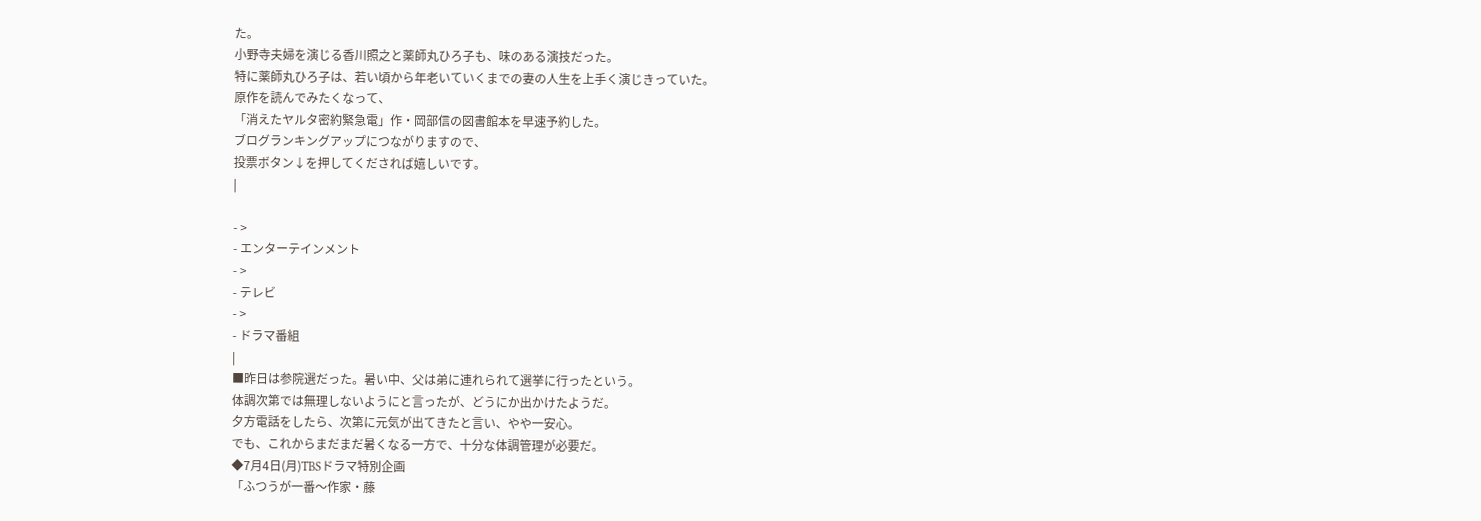た。
小野寺夫婦を演じる香川照之と薬師丸ひろ子も、味のある演技だった。
特に薬師丸ひろ子は、若い頃から年老いていくまでの妻の人生を上手く演じきっていた。
原作を読んでみたくなって、
「消えたヤルタ密約緊急電」作・岡部信の図書館本を早速予約した。
ブログランキングアップにつながりますので、
投票ボタン↓を押してくだされば嬉しいです。
|

- >
- エンターテインメント
- >
- テレビ
- >
- ドラマ番組
|
■昨日は参院選だった。暑い中、父は弟に連れられて選挙に行ったという。
体調次第では無理しないようにと言ったが、どうにか出かけたようだ。
夕方電話をしたら、次第に元気が出てきたと言い、やや一安心。
でも、これからまだまだ暑くなる一方で、十分な体調管理が必要だ。
◆7月4日(月)TBSドラマ特別企画
「ふつうが一番〜作家・藤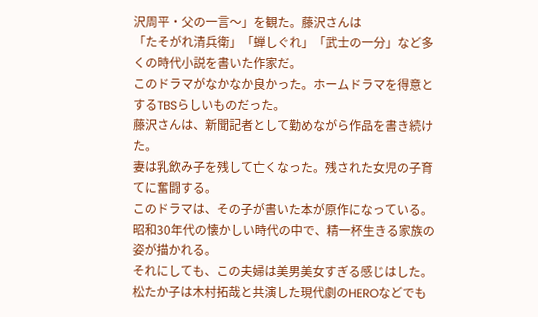沢周平・父の一言〜」を観た。藤沢さんは
「たそがれ清兵衛」「蝉しぐれ」「武士の一分」など多くの時代小説を書いた作家だ。
このドラマがなかなか良かった。ホームドラマを得意とするTBSらしいものだった。
藤沢さんは、新聞記者として勤めながら作品を書き続けた。
妻は乳飲み子を残して亡くなった。残された女児の子育てに奮闘する。
このドラマは、その子が書いた本が原作になっている。
昭和30年代の懐かしい時代の中で、精一杯生きる家族の姿が描かれる。
それにしても、この夫婦は美男美女すぎる感じはした。
松たか子は木村拓哉と共演した現代劇のHEROなどでも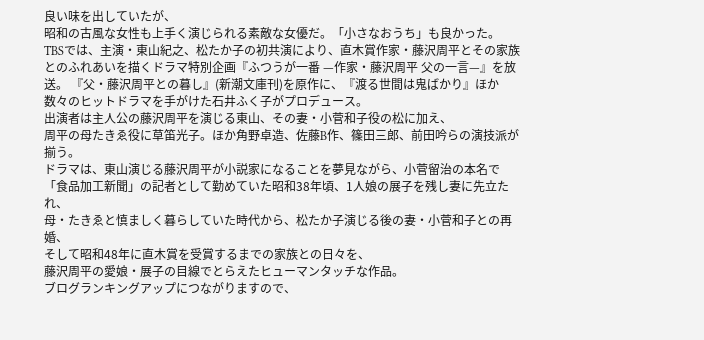良い味を出していたが、
昭和の古風な女性も上手く演じられる素敵な女優だ。「小さなおうち」も良かった。
TBSでは、主演・東山紀之、松たか子の初共演により、直木賞作家・藤沢周平とその家族
とのふれあいを描くドラマ特別企画『ふつうが一番 —作家・藤沢周平 父の一言—』を放送。 『父・藤沢周平との暮し』(新潮文庫刊)を原作に、『渡る世間は鬼ばかり』ほか
数々のヒットドラマを手がけた石井ふく子がプロデュース。
出演者は主人公の藤沢周平を演じる東山、その妻・小菅和子役の松に加え、
周平の母たきゑ役に草笛光子。ほか角野卓造、佐藤B作、篠田三郎、前田吟らの演技派が揃う。
ドラマは、東山演じる藤沢周平が小説家になることを夢見ながら、小菅留治の本名で
「食品加工新聞」の記者として勤めていた昭和38年頃、1人娘の展子を残し妻に先立たれ、
母・たきゑと慎ましく暮らしていた時代から、松たか子演じる後の妻・小菅和子との再婚、
そして昭和48年に直木賞を受賞するまでの家族との日々を、
藤沢周平の愛娘・展子の目線でとらえたヒューマンタッチな作品。
ブログランキングアップにつながりますので、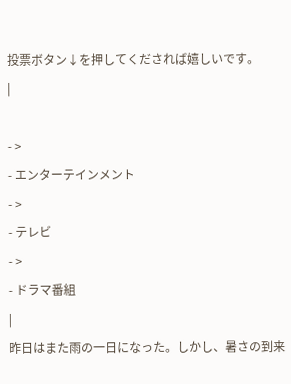投票ボタン↓を押してくだされば嬉しいです。
|

- >
- エンターテインメント
- >
- テレビ
- >
- ドラマ番組
|
昨日はまた雨の一日になった。しかし、暑さの到来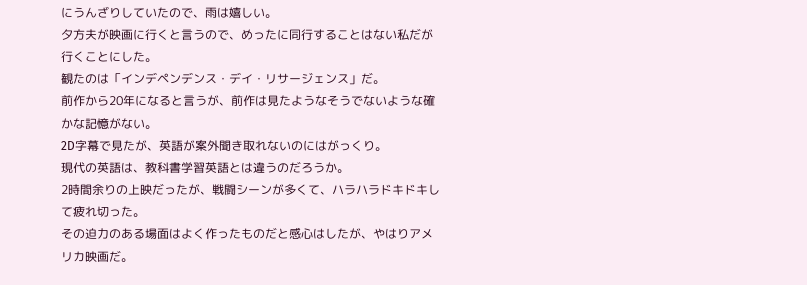にうんざりしていたので、雨は嬉しい。
夕方夫が映画に行くと言うので、めったに同行することはない私だが行くことにした。
観たのは「インデペンデンス・デイ・リサージェンス」だ。
前作から20年になると言うが、前作は見たようなそうでないような確かな記憶がない。
2D字幕で見たが、英語が案外聞き取れないのにはがっくり。
現代の英語は、教科書学習英語とは違うのだろうか。
2時間余りの上映だったが、戦闘シーンが多くて、ハラハラドキドキして疲れ切った。
その迫力のある場面はよく作ったものだと感心はしたが、やはりアメリカ映画だ。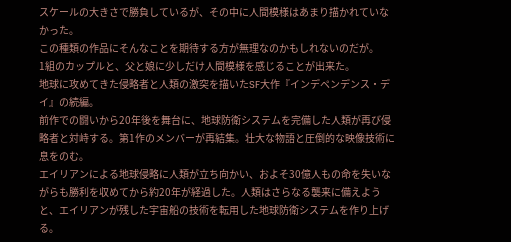スケールの大きさで勝負しているが、その中に人間模様はあまり描かれていなかった。
この種類の作品にそんなことを期待する方が無理なのかもしれないのだが。
1組のカップルと、父と娘に少しだけ人間模様を感じることが出来た。
地球に攻めてきた侵略者と人類の激突を描いたSF大作『インデペンデンス・デイ』の続編。
前作での闘いから20年後を舞台に、地球防衛システムを完備した人類が再び侵略者と対峙する。第1作のメンバーが再結集。壮大な物語と圧倒的な映像技術に息をのむ。
エイリアンによる地球侵略に人類が立ち向かい、およそ30億人もの命を失いながらも勝利を収めてから約20年が経過した。人類はさらなる襲来に備えようと、エイリアンが残した宇宙船の技術を転用した地球防衛システムを作り上げる。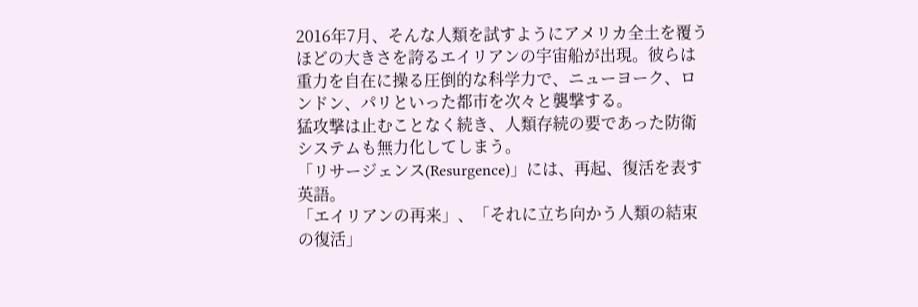2016年7月、そんな人類を試すようにアメリカ全土を覆うほどの大きさを誇るエイリアンの宇宙船が出現。彼らは重力を自在に操る圧倒的な科学力で、ニューヨーク、ロンドン、パリといった都市を次々と襲撃する。
猛攻撃は止むことなく続き、人類存続の要であった防衛システムも無力化してしまう。
「リサージェンス(Resurgence)」には、再起、復活を表す英語。
「エイリアンの再来」、「それに立ち向かう人類の結束の復活」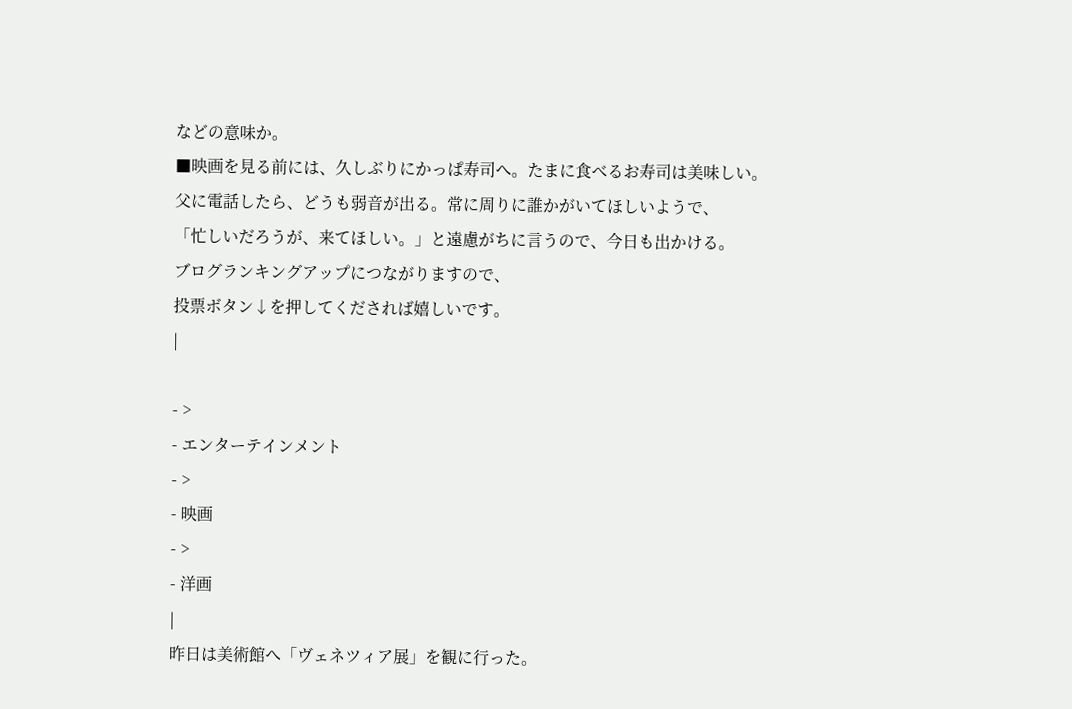などの意味か。
■映画を見る前には、久しぶりにかっぱ寿司へ。たまに食べるお寿司は美味しい。
父に電話したら、どうも弱音が出る。常に周りに誰かがいてほしいようで、
「忙しいだろうが、来てほしい。」と遠慮がちに言うので、今日も出かける。
ブログランキングアップにつながりますので、
投票ボタン↓を押してくだされば嬉しいです。
|

- >
- エンターテインメント
- >
- 映画
- >
- 洋画
|
昨日は美術館へ「ヴェネツィア展」を観に行った。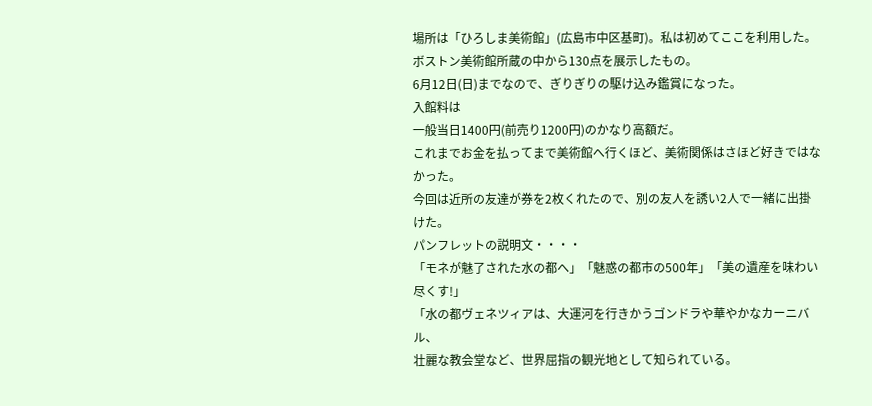場所は「ひろしま美術館」(広島市中区基町)。私は初めてここを利用した。
ボストン美術館所蔵の中から130点を展示したもの。
6月12日(日)までなので、ぎりぎりの駆け込み鑑賞になった。
入館料は
一般当日1400円(前売り1200円)のかなり高額だ。
これまでお金を払ってまで美術館へ行くほど、美術関係はさほど好きではなかった。
今回は近所の友達が券を2枚くれたので、別の友人を誘い2人で一緒に出掛けた。
パンフレットの説明文・・・・
「モネが魅了された水の都へ」「魅惑の都市の500年」「美の遺産を味わい尽くす!」
「水の都ヴェネツィアは、大運河を行きかうゴンドラや華やかなカーニバル、
壮麗な教会堂など、世界屈指の観光地として知られている。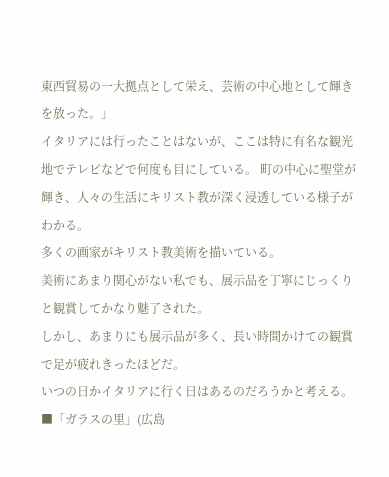東西貿易の一大拠点として栄え、芸術の中心地として輝きを放った。」
イタリアには行ったことはないが、ここは特に有名な観光地でテレビなどで何度も目にしている。 町の中心に聖堂が輝き、人々の生活にキリスト教が深く浸透している様子がわかる。
多くの画家がキリスト教美術を描いている。
美術にあまり関心がない私でも、展示品を丁寧にじっくりと観賞してかなり魅了された。
しかし、あまりにも展示品が多く、長い時間かけての観賞で足が疲れきったほどだ。
いつの日かイタリアに行く日はあるのだろうかと考える。
■「ガラスの里」(広島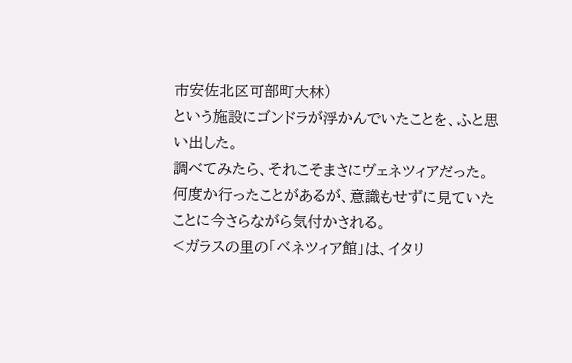市安佐北区可部町大林)
という施設にゴンドラが浮かんでいたことを、ふと思い出した。
調べてみたら、それこそまさにヴェネツィアだった。
何度か行ったことがあるが、意識もせずに見ていたことに今さらながら気付かされる。
<ガラスの里の「ベネツィア館」は、イタリ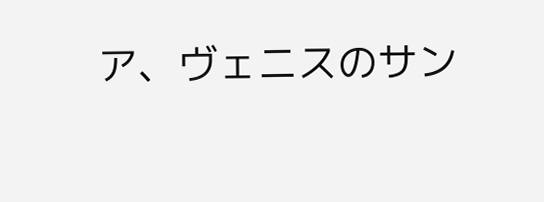ア、ヴェニスのサン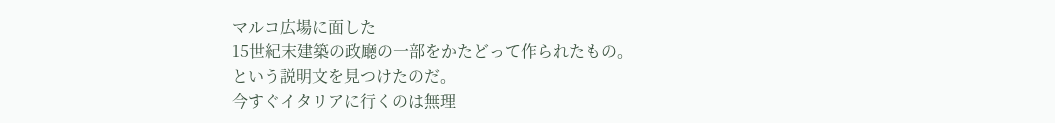マルコ広場に面した
15世紀末建築の政廰の一部をかたどって作られたもの。
という説明文を見つけたのだ。
今すぐイタリアに行くのは無理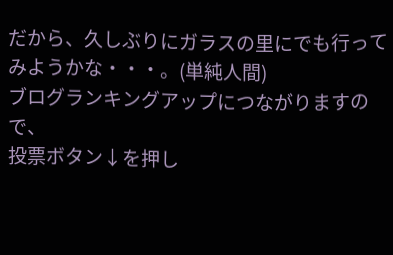だから、久しぶりにガラスの里にでも行ってみようかな・・・。(単純人間)
ブログランキングアップにつながりますので、
投票ボタン↓を押し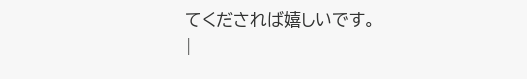てくだされば嬉しいです。
|